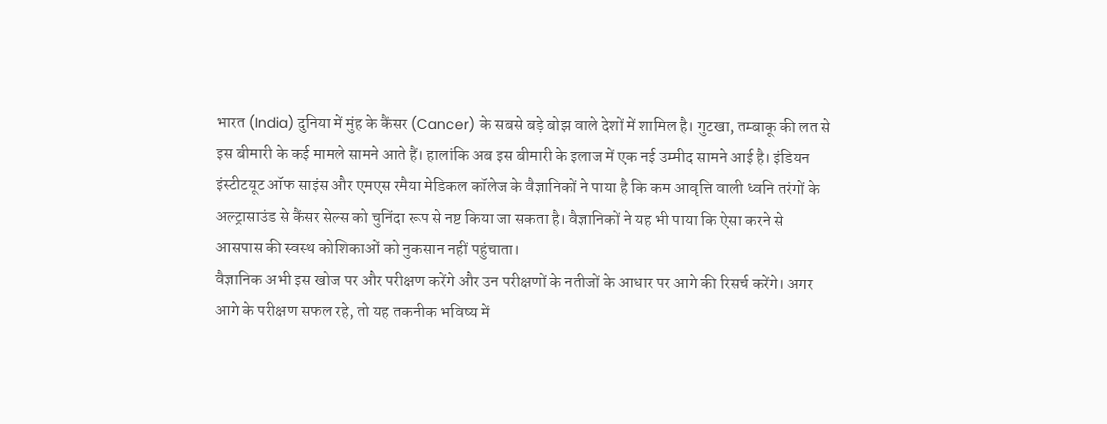भारत (India) दुनिया में मुंह के कैंसर (Cancer) के सबसे बड़े बोझ वाले देशों में शामिल है। गुटखा, तम्बाकू की लत से इस बीमारी के कई मामले सामने आते हैं। हालांकि अब इस बीमारी के इलाज में एक नई उम्मीद सामने आई है। इंडियन इंस्टीटयूट ऑफ साइंस और एमएस रमैया मेडिकल कॉलेज के वैज्ञानिकों ने पाया है कि कम आवृत्ति वाली ध्वनि तरंगों के अल्ट्रासाउंड से कैंसर सेल्स को चुनिंदा रूप से नष्ट किया जा सकता है। वैज्ञानिकों ने यह भी पाया कि ऐसा करने से आसपास की स्वस्थ कोशिकाओं को नुकसान नहीं पहुंचाता।
वैज्ञानिक अभी इस खोज पर और परीक्षण करेंगे और उन परीक्षणों के नतीजों के आधार पर आगे की रिसर्च करेंगे। अगर आगे के परीक्षण सफल रहे, तो यह तकनीक भविष्य में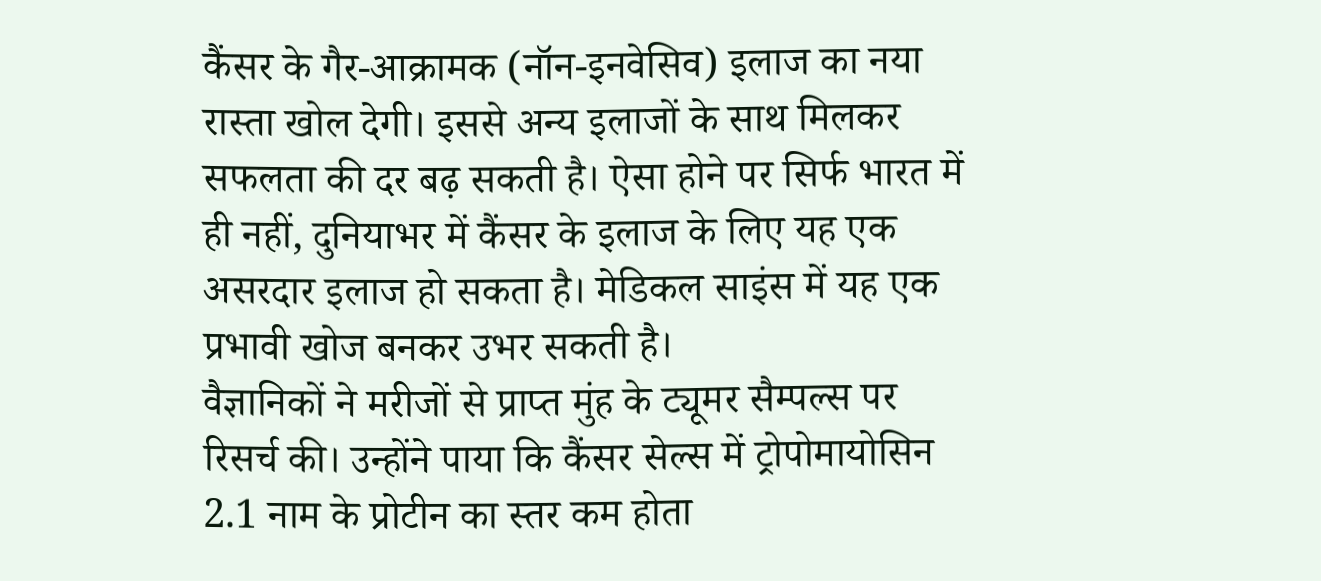कैंसर के गैर-आक्रामक (नॉन-इनवेसिव) इलाज का नया रास्ता खोल देगी। इससे अन्य इलाजों के साथ मिलकर सफलता की दर बढ़ सकती है। ऐसा होने पर सिर्फ भारत में ही नहीं, दुनियाभर में कैंसर के इलाज के लिए यह एक असरदार इलाज हो सकता है। मेडिकल साइंस में यह एक प्रभावी खोज बनकर उभर सकती है।
वैज्ञानिकों ने मरीजों से प्राप्त मुंह के ट्यूमर सैम्पल्स पर रिसर्च की। उन्होंने पाया कि कैंसर सेल्स में ट्रोपोमायोसिन 2.1 नाम के प्रोटीन का स्तर कम होता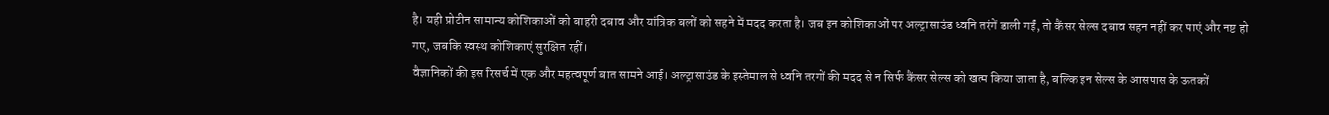है। यही प्रोटीन सामान्य कोशिकाओं को बाहरी दबाव और यांत्रिक बलों को सहने में मदद करता है। जब इन कोशिकाओं पर अल्ट्रासाउंड ध्वनि तरंगें डाली गईं, तो कैंसर सेल्स दबाव सहन नहीं कर पाएं और नष्ट हो गए, जबकि स्वस्थ कोशिकाएं सुरक्षित रहीं।
वैज्ञानिकों की इस रिसर्च में एक और महत्वपूर्ण बात सामने आई। अल्ट्रासाउंड के इस्तेमाल से ध्वनि तरगों की मदद से न सिर्फ कैंसर सेल्स को खत्म किया जाता है, बल्कि इन सेल्स के आसपास के ऊतकों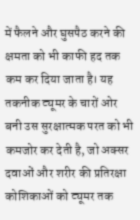में फैलने और घुसपैठ करने की क्षमता को भी काफी हद तक कम कर दिया जाता है। यह तकनीक ट्यूमर के चारों ओर बनी उस सुरक्षात्मक परत को भी कमजोर कर देती है, जो अक्सर दवाओं और शरीर की प्रतिरक्षा कोशिकाओं को ट्यूमर तक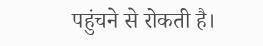पहुंचने से रोकती है।